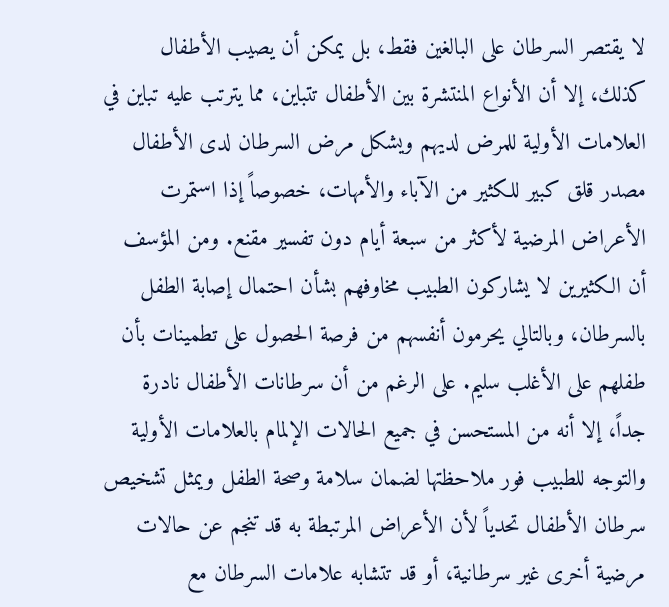لا يقتصر السرطان على البالغين فقط، بل يمكن أن يصيب الأطفال كذلك، إلا أن الأنواع المنتشرة بين الأطفال تتباين، مما يترتب عليه تباين في العلامات الأولية للمرض لديهم ويشكل مرض السرطان لدى الأطفال مصدر قلق كبير للكثير من الآباء والأمهات، خصوصاً إذا استمرت الأعراض المرضية لأكثر من سبعة أيام دون تفسير مقنع. ومن المؤسف أن الكثيرين لا يشاركون الطبيب مخاوفهم بشأن احتمال إصابة الطفل بالسرطان، وبالتالي يحرمون أنفسهم من فرصة الحصول على تطمينات بأن طفلهم على الأغلب سليم. على الرغم من أن سرطانات الأطفال نادرة جداً، إلا أنه من المستحسن في جميع الحالات الإلمام بالعلامات الأولية والتوجه للطبيب فور ملاحظتها لضمان سلامة وصحة الطفل ويمثل تشخيص سرطان الأطفال تحدياً لأن الأعراض المرتبطة به قد تنجم عن حالات مرضية أخرى غير سرطانية، أو قد تتشابه علامات السرطان مع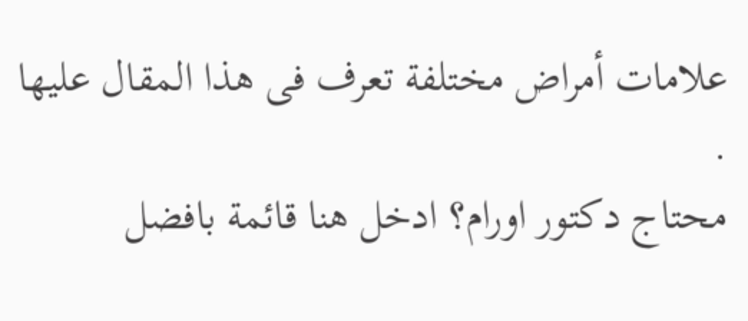علامات أمراض مختلفة تعرف فى هذا المقال عليها .
محتاج دكتور اورام؟ ادخل هنا قائمة بافضل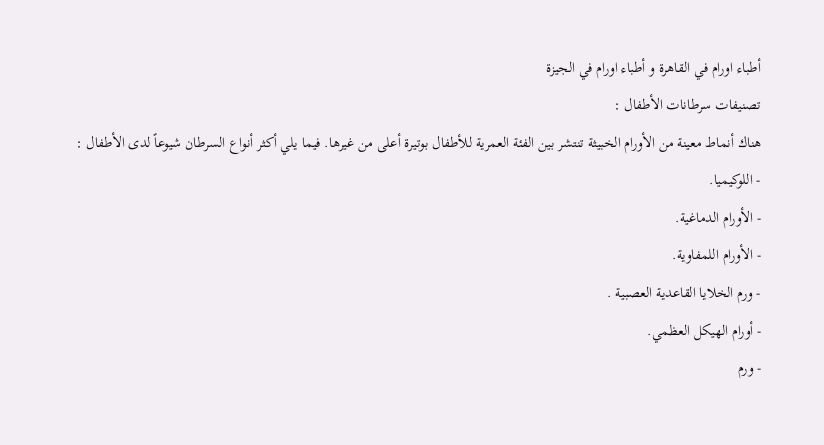أطباء اورام في القاهرة و أطباء اورام في الجيزة
تصنيفات سرطانات الأطفال :
هناك أنماط معينة من الأورام الخبيثة تنتشر بين الفئة العمرية للأطفال بوتيرة أعلى من غيرها. فيما يلي أكثر أنواع السرطان شيوعاً لدى الأطفال :
- اللوكيميا.
- الأورام الدماغية.
- الأورام اللمفاوية.
- ورم الخلايا القاعدية العصبية .
- أورام الهيكل العظمي.
- ورم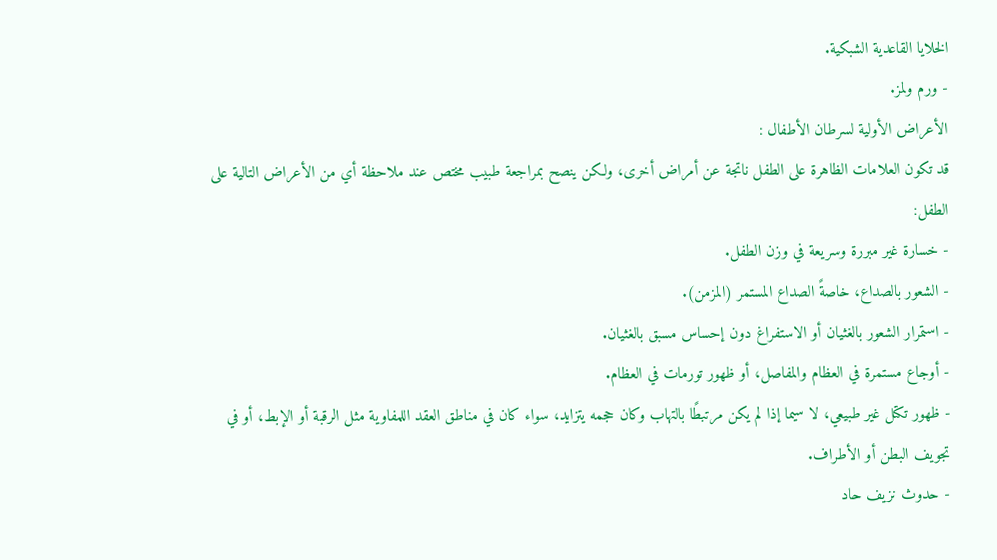الخلايا القاعدية الشبكية.
- ورم ولمز.
الأعراض الأولية لسرطان الأطفال :
قد تكون العلامات الظاهرة على الطفل ناتجة عن أمراض أخرى، ولكن ينصح بمراجعة طبيب مختص عند ملاحظة أي من الأعراض التالية على الطفل:
- خسارة غير مبررة وسريعة في وزن الطفل.
- الشعور بالصداع، خاصةً الصداع المستمر (المزمن).
- استمرار الشعور بالغثيان أو الاستفراغ دون إحساس مسبق بالغثيان.
- أوجاع مستمرة في العظام والمفاصل، أو ظهور تورمات في العظام.
- ظهور تكتل غير طبيعي، لا سيما إذا لم يكن مرتبطًا بالتهاب وكان حجمه يتزايد، سواء كان في مناطق العقد اللمفاوية مثل الرقبة أو الإبط، أو في تجويف البطن أو الأطراف.
- حدوث نزيف حاد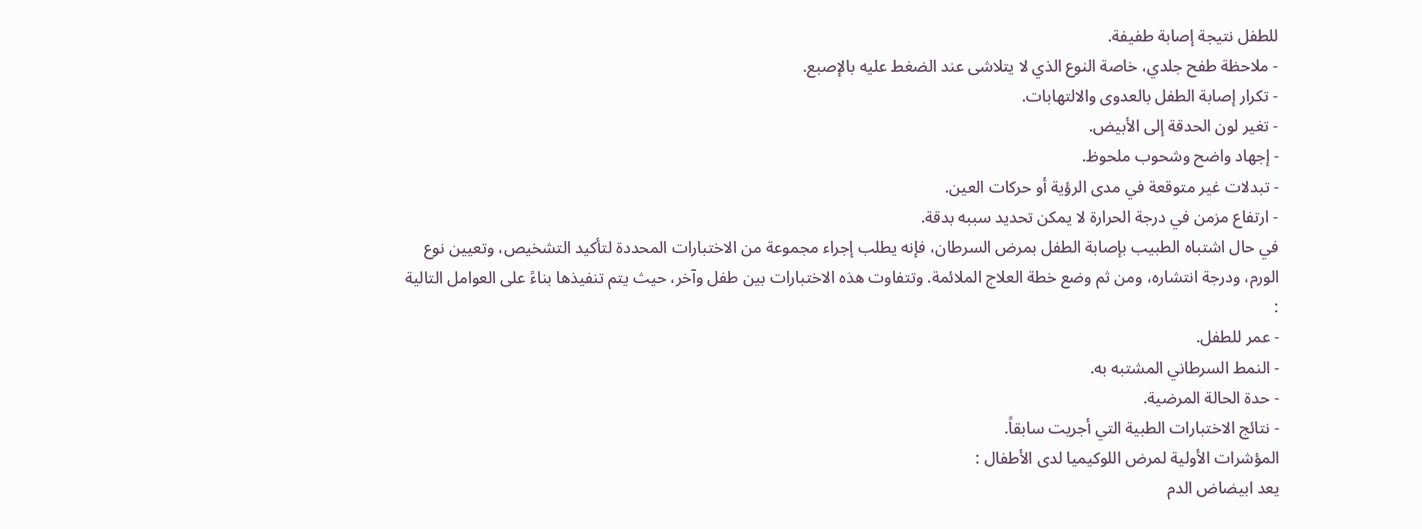للطفل نتيجة إصابة طفيفة.
- ملاحظة طفح جلدي، خاصة النوع الذي لا يتلاشى عند الضغط عليه بالإصبع.
- تكرار إصابة الطفل بالعدوى والالتهابات.
- تغير لون الحدقة إلى الأبيض.
- إجهاد واضح وشحوب ملحوظ.
- تبدلات غير متوقعة في مدى الرؤية أو حركات العين.
- ارتفاع مزمن في درجة الحرارة لا يمكن تحديد سببه بدقة.
في حال اشتباه الطبيب بإصابة الطفل بمرض السرطان، فإنه يطلب إجراء مجموعة من الاختبارات المحددة لتأكيد التشخيص، وتعيين نوع الورم، ودرجة انتشاره، ومن ثم وضع خطة العلاج الملائمة. وتتفاوت هذه الاختبارات بين طفل وآخر، حيث يتم تنفيذها بناءً على العوامل التالية :
- عمر للطفل.
- النمط السرطاني المشتبه به.
- حدة الحالة المرضية.
- نتائج الاختبارات الطبية التي أجريت سابقاً.
المؤشرات الأولية لمرض اللوكيميا لدى الأطفال :
يعد ابيضاض الدم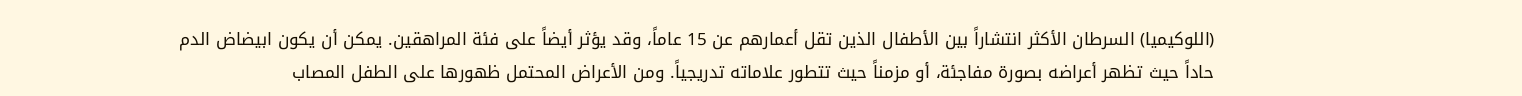(اللوكيميا) السرطان الأكثر انتشاراً بين الأطفال الذين تقل أعمارهم عن 15 عاماً، وقد يؤثر أيضاً على فئة المراهقين. يمكن أن يكون ابيضاض الدم حاداً حيث تظهر أعراضه بصورة مفاجئة، أو مزمناً حيث تتطور علاماته تدريجياً. ومن الأعراض المحتمل ظهورها على الطفل المصاب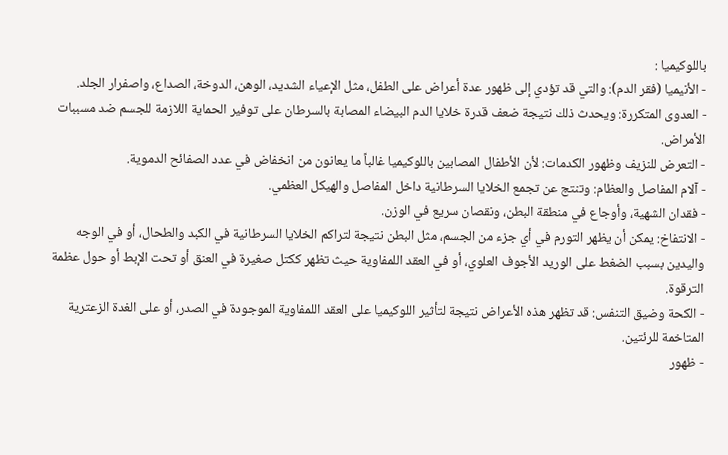باللوكيميا :
- الأنيميا (فقر الدم): والتي قد تؤدي إلى ظهور عدة أعراض على الطفل، مثل الإعياء الشديد، الوهن، الدوخة، الصداع، واصفرار الجلد.
- العدوى المتكررة: ويحدث ذلك نتيجة ضعف قدرة خلايا الدم البيضاء المصابة بالسرطان على توفير الحماية اللازمة للجسم ضد مسببات الأمراض.
- التعرض للنزيف وظهور الكدمات: لأن الأطفال المصابين باللوكيميا غالباً ما يعانون من انخفاض في عدد الصفائح الدموية.
- آلام المفاصل والعظام: وتنتج عن تجمع الخلايا السرطانية داخل المفاصل والهيكل العظمي.
- فقدان الشهية، وأوجاع في منطقة البطن، ونقصان سريع في الوزن.
- الانتفاخ: يمكن أن يظهر التورم في أي جزء من الجسم، مثل البطن نتيجة لتراكم الخلايا السرطانية في الكبد والطحال، أو في الوجه واليدين بسبب الضغط على الوريد الأجوف العلوي، أو في العقد اللمفاوية حيث تظهر ككتل صغيرة في العنق أو تحت الإبط أو حول عظمة الترقوة.
- الكحة وضيق التنفس: قد تظهر هذه الأعراض نتيجة لتأثير اللوكيميا على العقد اللمفاوية الموجودة في الصدر، أو على الغدة الزعترية المتاخمة للرئتين.
- ظهور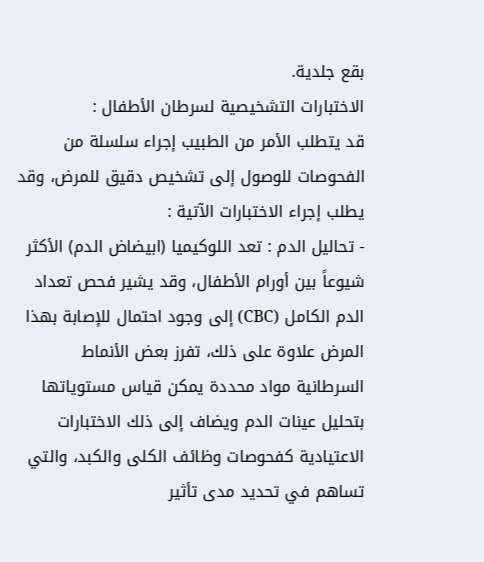بقع جلدية.
الاختبارات التشخيصية لسرطان الأطفال :
قد يتطلب الأمر من الطبيب إجراء سلسلة من الفحوصات للوصول إلى تشخيص دقيق للمرض، وقد يطلب إجراء الاختبارات الآتية :
- تحاليل الدم : تعد اللوكيميا (ابيضاض الدم) الأكثر شيوعاً بين أورام الأطفال، وقد يشير فحص تعداد الدم الكامل (CBC) إلى وجود احتمال للإصابة بهذا المرض علاوة على ذلك، تفرز بعض الأنماط السرطانية مواد محددة يمكن قياس مستوياتها بتحليل عينات الدم ويضاف إلى ذلك الاختبارات الاعتيادية كفحوصات وظائف الكلى والكبد، والتي تساهم في تحديد مدى تأثير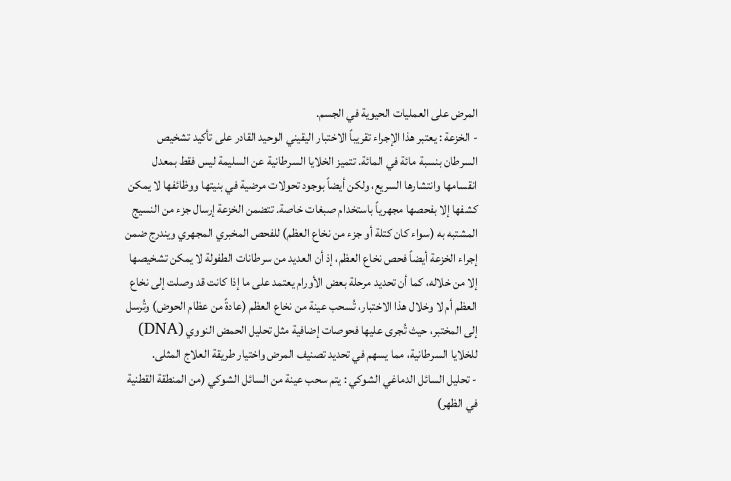المرض على العمليات الحيوية في الجسم.
- الخزعة : يعتبر هذا الإجراء تقريباً الاختبار اليقيني الوحيد القادر على تأكيد تشخيص السرطان بنسبة مائة في المائة. تتميز الخلايا السرطانية عن السليمة ليس فقط بمعدل انقسامها وانتشارها السريع، ولكن أيضاً بوجود تحولات مرضية في بنيتها ووظائفها لا يمكن كشفها إلا بفحصها مجهرياً باستخدام صبغات خاصة. تتضمن الخزعة إرسال جزء من النسيج المشتبه به (سواء كان كتلة أو جزء من نخاع العظم) للفحص المخبري المجهري ويندرج ضمن إجراء الخزعة أيضاً فحص نخاع العظم، إذ أن العديد من سرطانات الطفولة لا يمكن تشخيصها إلا من خلاله، كما أن تحديد مرحلة بعض الأورام يعتمد على ما إذا كانت قد وصلت إلى نخاع العظم أم لا وخلال هذا الاختبار، تُسحب عينة من نخاع العظم (عادةً من عظام الحوض) وتُرسل إلى المختبر، حيث تُجرى عليها فحوصات إضافية مثل تحليل الحمض النووي (DNA) للخلايا السرطانية، مما يسهم في تحديد تصنيف المرض واختيار طريقة العلاج المثلى.
- تحليل السائل الدماغي الشوكي : يتم سحب عينة من السائل الشوكي (من المنطقة القطنية في الظهر)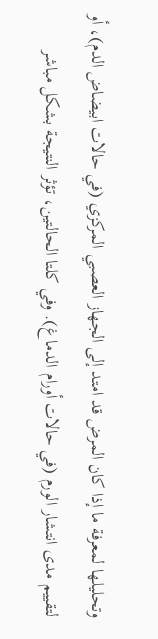وتحليلها لمعرفة ما إذا كان المرض قد امتد إلى الجهاز العصبي المركزي (في حالات ابيضاض الدم)، أو لتقييم مدى انتشار الورم (في حالات أورام الدماغ). وفي كلتا الحالتين، تؤثر النتيجة بشكل مباشر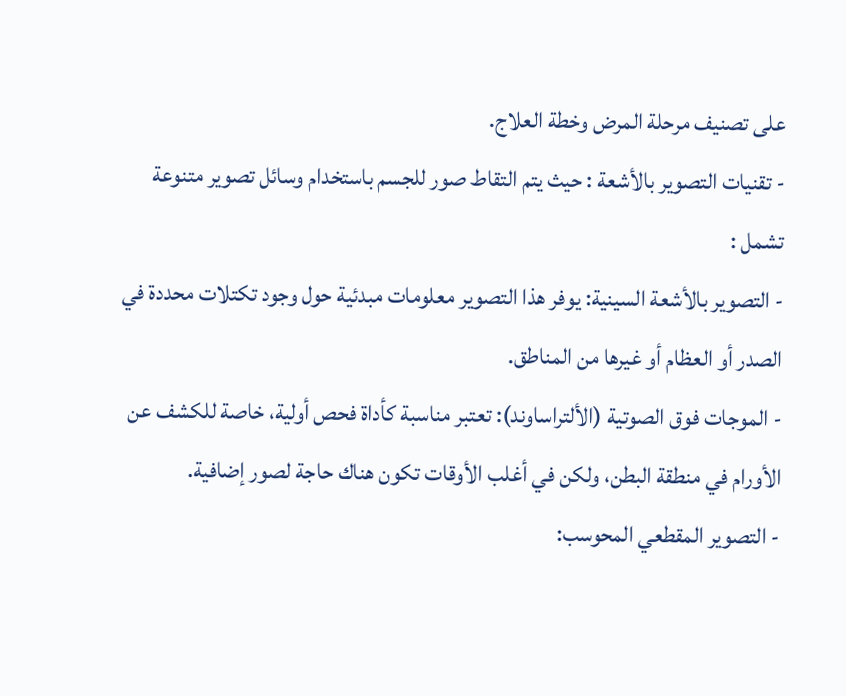على تصنيف مرحلة المرض وخطة العلاج.
- تقنيات التصوير بالأشعة : حيث يتم التقاط صور للجسم باستخدام وسائل تصوير متنوعة تشمل :
- التصوير بالأشعة السينية: يوفر هذا التصوير معلومات مبدئية حول وجود تكتلات محددة في الصدر أو العظام أو غيرها من المناطق.
- الموجات فوق الصوتية (الألتراساوند): تعتبر مناسبة كأداة فحص أولية، خاصة للكشف عن الأورام في منطقة البطن، ولكن في أغلب الأوقات تكون هناك حاجة لصور إضافية.
- التصوير المقطعي المحوسب: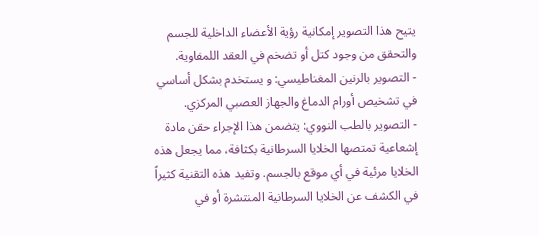يتيح هذا التصوير إمكانية رؤية الأعضاء الداخلية للجسم والتحقق من وجود كتل أو تضخم في العقد اللمفاوية.
- التصوير بالرنين المغناطيسي: و يستخدم بشكل أساسي في تشخيص أورام الدماغ والجهاز العصبي المركزي.
- التصوير بالطب النووي: يتضمن هذا الإجراء حقن مادة إشعاعية تمتصها الخلايا السرطانية بكثافة، مما يجعل هذه الخلايا مرئية في أي موقع بالجسم. وتفيد هذه التقنية كثيراً في الكشف عن الخلايا السرطانية المنتشرة أو في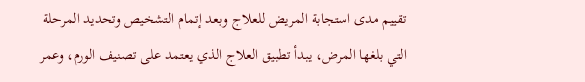تقييم مدى استجابة المريض للعلاج وبعد إتمام التشخيص وتحديد المرحلة التي بلغها المرض، يبدأ تطبيق العلاج الذي يعتمد على تصنيف الورم، وعمر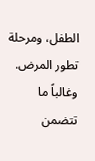الطفل، ومرحلة تطور المرض. وغالباً ما تتضمن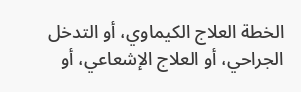الخطة العلاج الكيماوي، أو التدخل الجراحي، أو العلاج الإشعاعي، أو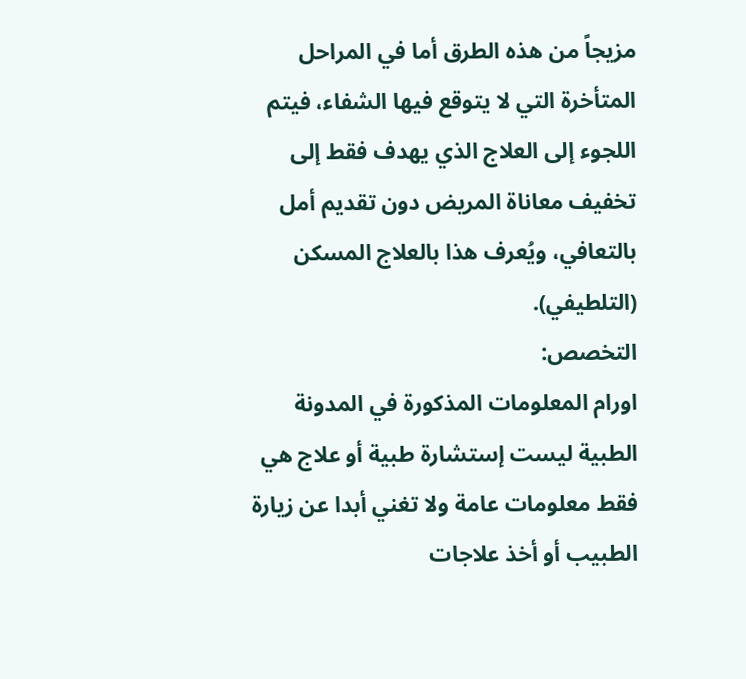مزيجاً من هذه الطرق أما في المراحل المتأخرة التي لا يتوقع فيها الشفاء، فيتم اللجوء إلى العلاج الذي يهدف فقط إلى تخفيف معاناة المريض دون تقديم أمل بالتعافي، ويُعرف هذا بالعلاج المسكن (التلطيفي).
التخصص:
اورام المعلومات المذكورة في المدونة الطبية ليست إستشارة طبية أو علاج هي فقط معلومات عامة ولا تغني أبدا عن زيارة الطبيب أو أخذ علاجات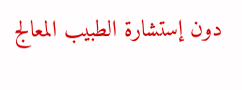دون إستشارة الطبيب المعالج